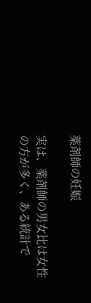薬剤師の妊娠

実は、薬剤師の男女比は女性の方が多く、ある統計で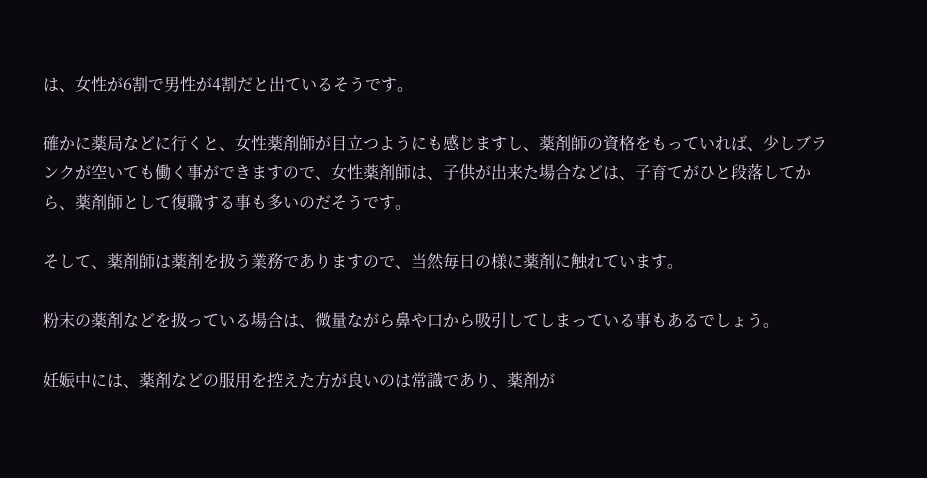は、女性が6割で男性が4割だと出ているそうです。

確かに薬局などに行くと、女性薬剤師が目立つようにも感じますし、薬剤師の資格をもっていれば、少しブランクが空いても働く事ができますので、女性薬剤師は、子供が出来た場合などは、子育てがひと段落してから、薬剤師として復職する事も多いのだそうです。

そして、薬剤師は薬剤を扱う業務でありますので、当然毎日の様に薬剤に触れています。

粉末の薬剤などを扱っている場合は、微量ながら鼻や口から吸引してしまっている事もあるでしょう。

妊娠中には、薬剤などの服用を控えた方が良いのは常識であり、薬剤が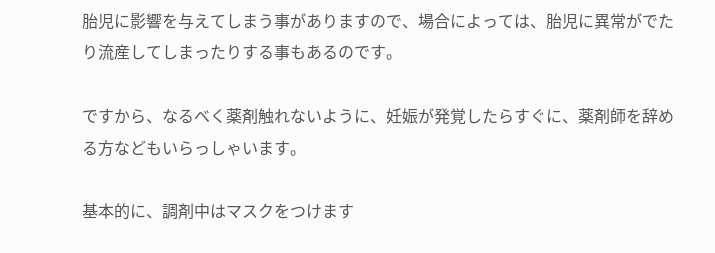胎児に影響を与えてしまう事がありますので、場合によっては、胎児に異常がでたり流産してしまったりする事もあるのです。

ですから、なるべく薬剤触れないように、妊娠が発覚したらすぐに、薬剤師を辞める方などもいらっしゃいます。

基本的に、調剤中はマスクをつけます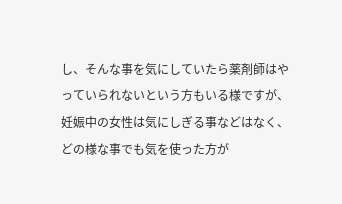し、そんな事を気にしていたら薬剤師はやっていられないという方もいる様ですが、妊娠中の女性は気にしぎる事などはなく、どの様な事でも気を使った方が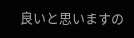良いと思いますの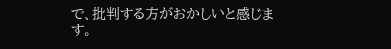で、批判する方がおかしいと感じます。